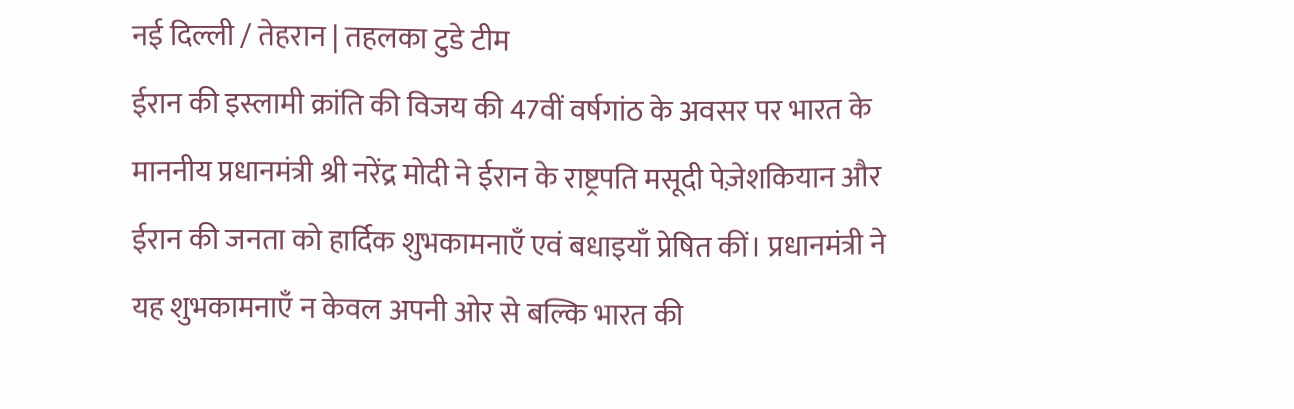नई दिल्ली / तेहरान | तहलका टुडे टीम
ईरान की इस्लामी क्रांति की विजय की 47वीं वर्षगांठ के अवसर पर भारत के माननीय प्रधानमंत्री श्री नरेंद्र मोदी ने ईरान के राष्ट्रपति मसूदी पेज़ेशकियान और ईरान की जनता को हार्दिक शुभकामनाएँ एवं बधाइयाँ प्रेषित कीं। प्रधानमंत्री ने यह शुभकामनाएँ न केवल अपनी ओर से बल्कि भारत की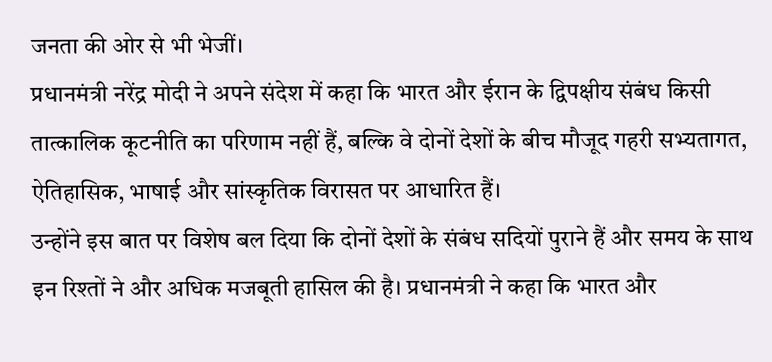जनता की ओर से भी भेजीं।
प्रधानमंत्री नरेंद्र मोदी ने अपने संदेश में कहा कि भारत और ईरान के द्विपक्षीय संबंध किसी तात्कालिक कूटनीति का परिणाम नहीं हैं, बल्कि वे दोनों देशों के बीच मौजूद गहरी सभ्यतागत, ऐतिहासिक, भाषाई और सांस्कृतिक विरासत पर आधारित हैं।
उन्होंने इस बात पर विशेष बल दिया कि दोनों देशों के संबंध सदियों पुराने हैं और समय के साथ इन रिश्तों ने और अधिक मजबूती हासिल की है। प्रधानमंत्री ने कहा कि भारत और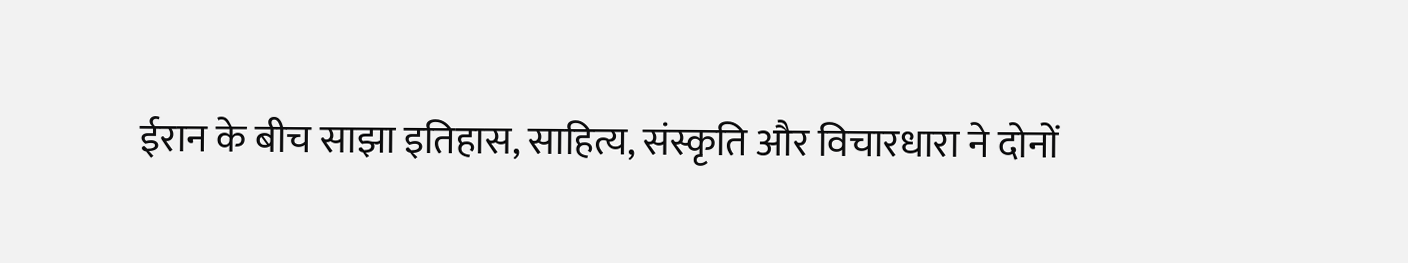ईरान के बीच साझा इतिहास, साहित्य, संस्कृति और विचारधारा ने दोनों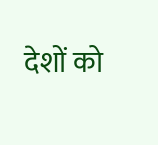देशों को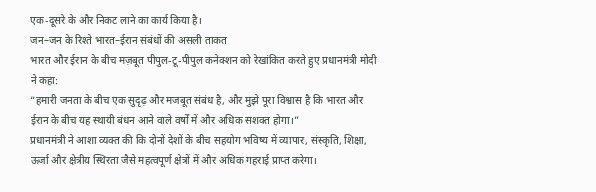एक-दूसरे के और निकट लाने का कार्य किया है।
जन–जन के रिश्ते भारत–ईरान संबंधों की असली ताकत
भारत और ईरान के बीच मज़बूत पीपुल-टू-पीपुल कनेक्शन को रेखांकित करते हुए प्रधानमंत्री मोदी ने कहा:
“हमारी जनता के बीच एक सुदृढ़ और मजबूत संबंध है, और मुझे पूरा विश्वास है कि भारत और ईरान के बीच यह स्थायी बंधन आने वाले वर्षों में और अधिक सशक्त होगा।”
प्रधानमंत्री ने आशा व्यक्त की कि दोनों देशों के बीच सहयोग भविष्य में व्यापार, संस्कृति, शिक्षा, ऊर्जा और क्षेत्रीय स्थिरता जैसे महत्वपूर्ण क्षेत्रों में और अधिक गहराई प्राप्त करेगा।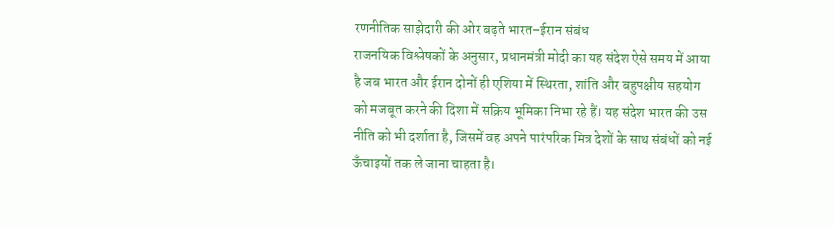रणनीतिक साझेदारी की ओर बढ़ते भारत–ईरान संबंध
राजनयिक विश्लेषकों के अनुसार, प्रधानमंत्री मोदी का यह संदेश ऐसे समय में आया है जब भारत और ईरान दोनों ही एशिया में स्थिरता, शांति और बहुपक्षीय सहयोग को मजबूत करने की दिशा में सक्रिय भूमिका निभा रहे हैं। यह संदेश भारत की उस नीति को भी दर्शाता है, जिसमें वह अपने पारंपरिक मित्र देशों के साथ संबंधों को नई ऊँचाइयों तक ले जाना चाहता है।